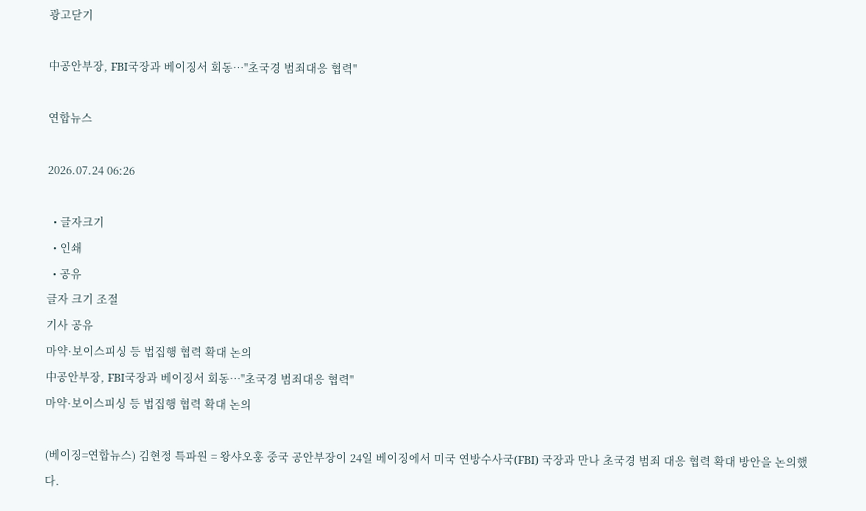광고닫기

中공안부장, FBI국장과 베이징서 회동…"초국경 범죄대응 협력"

연합뉴스

2026.07.24 06:26

  • 글자크기
  • 인쇄
  • 공유
글자 크기 조절
기사 공유
마약·보이스피싱 등 법집행 협력 확대 논의
中공안부장, FBI국장과 베이징서 회동…"초국경 범죄대응 협력"
마약·보이스피싱 등 법집행 협력 확대 논의

(베이징=연합뉴스) 김현정 특파원 = 왕샤오훙 중국 공안부장이 24일 베이징에서 미국 연방수사국(FBI) 국장과 만나 초국경 범죄 대응 협력 확대 방안을 논의했다.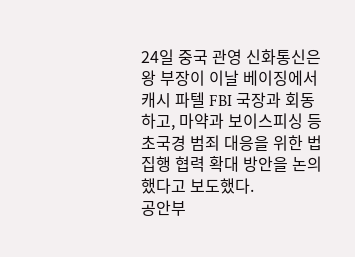24일 중국 관영 신화통신은 왕 부장이 이날 베이징에서 캐시 파텔 FBI 국장과 회동하고, 마약과 보이스피싱 등 초국경 범죄 대응을 위한 법집행 협력 확대 방안을 논의했다고 보도했다.
공안부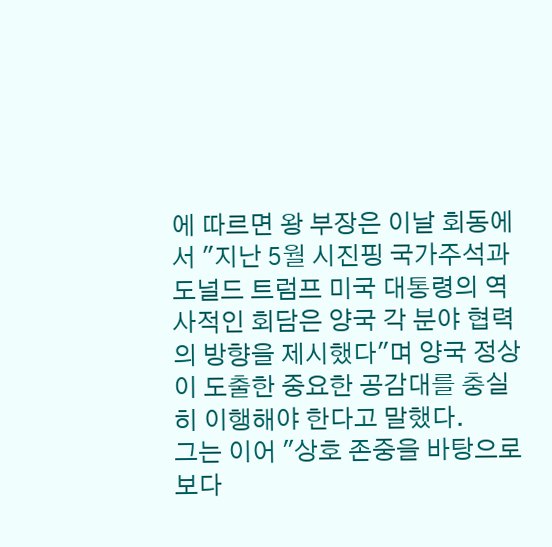에 따르면 왕 부장은 이날 회동에서 "지난 5월 시진핑 국가주석과 도널드 트럼프 미국 대통령의 역사적인 회담은 양국 각 분야 협력의 방향을 제시했다"며 양국 정상이 도출한 중요한 공감대를 충실히 이행해야 한다고 말했다.
그는 이어 "상호 존중을 바탕으로 보다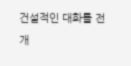건설적인 대화를 전개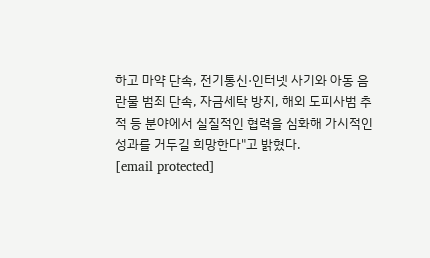하고 마약 단속, 전기통신·인터넷 사기와 아동 음란물 범죄 단속, 자금세탁 방지, 해외 도피사범 추적 등 분야에서 실질적인 협력을 심화해 가시적인 성과를 거두길 희망한다"고 밝혔다.
[email protected]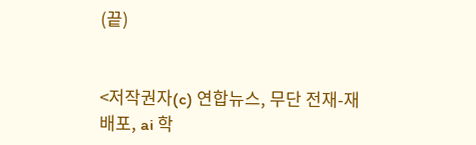(끝)


<저작권자(c) 연합뉴스, 무단 전재-재배포, ai 학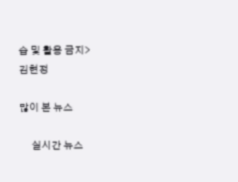습 및 활용 금지>
김현정

많이 본 뉴스

      실시간 뉴스